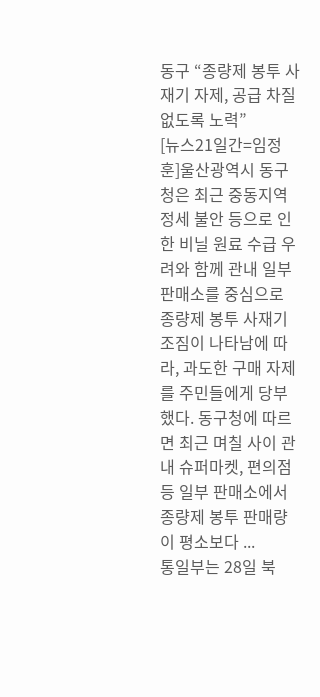동구 “종량제 봉투 사재기 자제, 공급 차질 없도록 노력”
[뉴스21일간=임정훈]울산광역시 동구청은 최근 중동지역 정세 불안 등으로 인한 비닐 원료 수급 우려와 함께 관내 일부 판매소를 중심으로 종량제 봉투 사재기 조짐이 나타남에 따라, 과도한 구매 자제를 주민들에게 당부했다. 동구청에 따르면 최근 며칠 사이 관내 슈퍼마켓, 편의점 등 일부 판매소에서 종량제 봉투 판매량이 평소보다 ...
통일부는 28일 북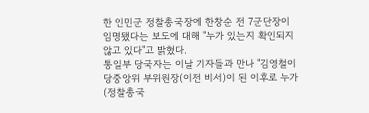한 인민군 정찰총국장에 한창순 전 7군단장이 임명됐다는 보도에 대해 "누가 있는지 확인되지 않고 있다"고 밝혔다.
통일부 당국자는 이날 기자들과 만나 "김영철이 당중앙위 부위원장(이전 비서)이 된 이후로 누가 (정찰총국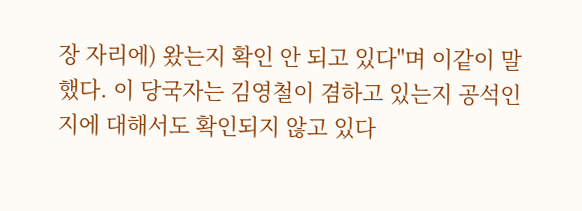장 자리에) 왔는지 확인 안 되고 있다"며 이같이 말했다. 이 당국자는 김영철이 겸하고 있는지 공석인지에 대해서도 확인되지 않고 있다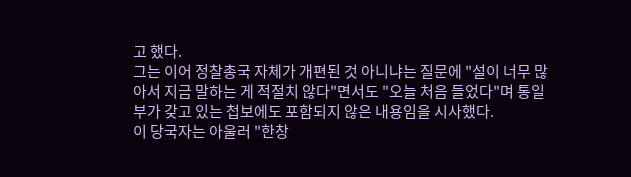고 했다.
그는 이어 정찰총국 자체가 개편된 것 아니냐는 질문에 "설이 너무 많아서 지금 말하는 게 적절치 않다"면서도 "오늘 처음 들었다"며 통일부가 갖고 있는 첩보에도 포함되지 않은 내용임을 시사했다.
이 당국자는 아울러 "한창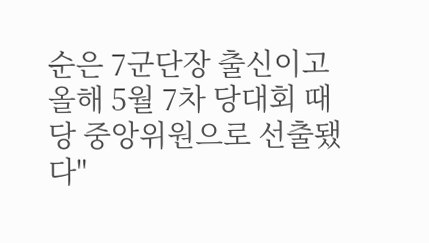순은 7군단장 출신이고 올해 5월 7차 당대회 때 당 중앙위원으로 선출됐다"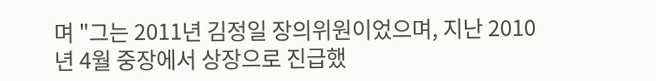며 "그는 2011년 김정일 장의위원이었으며, 지난 2010년 4월 중장에서 상장으로 진급했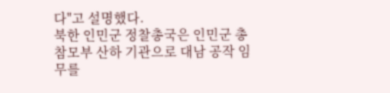다"고 설명했다.
북한 인민군 정찰총국은 인민군 총참모부 산하 기관으로 대남 공작 임무를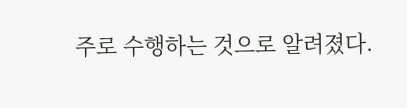주로 수행하는 것으로 알려졌다.